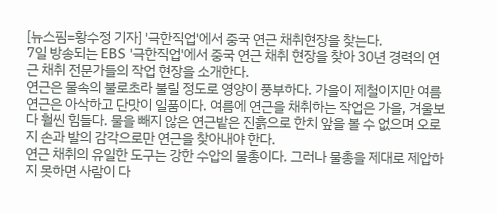[뉴스핌=황수정 기자] '극한직업'에서 중국 연근 채취현장을 찾는다.
7일 방송되는 EBS '극한직업'에서 중국 연근 채취 현장을 찾아 30년 경력의 연근 채취 전문가들의 작업 현장을 소개한다.
연근은 물속의 불로초라 불릴 정도로 영양이 풍부하다. 가을이 제철이지만 여름 연근은 아삭하고 단맛이 일품이다. 여름에 연근을 채취하는 작업은 가을, 겨울보다 훨씬 힘들다. 물을 빼지 않은 연근밭은 진흙으로 한치 앞을 볼 수 없으며 오로지 손과 발의 감각으로만 연근을 찾아내야 한다.
연근 채취의 유일한 도구는 강한 수압의 물총이다. 그러나 물총을 제대로 제압하지 못하면 사람이 다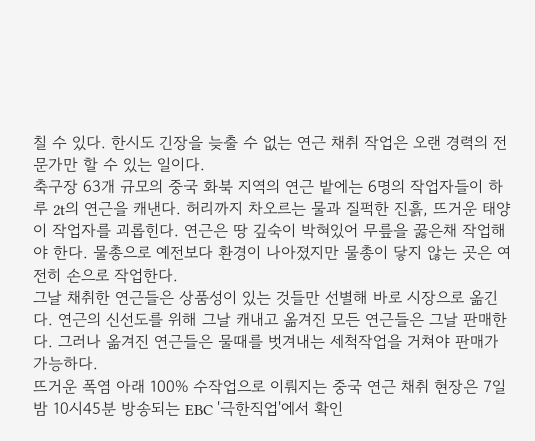칠 수 있다. 한시도 긴장을 늦출 수 없는 연근 채취 작업은 오랜 경력의 전문가만 할 수 있는 일이다.
축구장 63개 규모의 중국 화북 지역의 연근 밭에는 6명의 작업자들이 하루 2t의 연근을 캐낸다. 허리까지 차오르는 물과 질퍽한 진흙, 뜨거운 태양이 작업자를 괴롭힌다. 연근은 땅 깊숙이 박혀있어 무릎을 꿇은채 작업해야 한다. 물총으로 예전보다 환경이 나아졌지만 물총이 닿지 않는 곳은 여전히 손으로 작업한다.
그날 채취한 연근들은 상품성이 있는 것들만 선별해 바로 시장으로 옮긴다. 연근의 신선도를 위해 그날 캐내고 옮겨진 모든 연근들은 그날 판매한다. 그러나 옮겨진 연근들은 물때를 벗겨내는 세척작업을 거쳐야 판매가 가능하다.
뜨거운 폭염 아래 100% 수작업으로 이뤄지는 중국 연근 채취 현장은 7일 밤 10시45분 방송되는 EBC '극한직업'에서 확인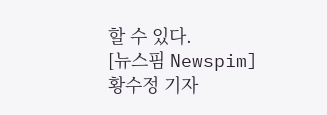할 수 있다.
[뉴스핌 Newspim] 황수정 기자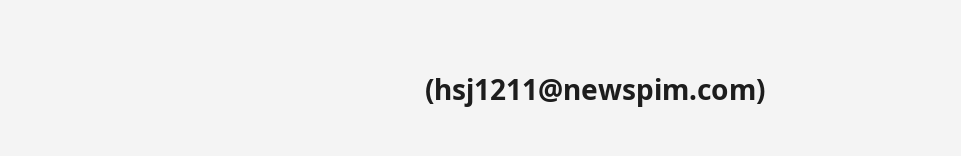(hsj1211@newspim.com)